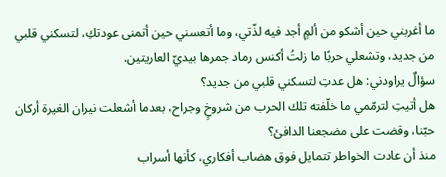ما أغربني حين أشكو من ألمٍ أجد فيه لذّتي، وما أتعسني حين أتمنى عودتكِ، لتسكني قلبي من جديد، وتشعلي حربًا ما زلتُ أكنس رماد جمرها بيديّ العاريتين.
سؤالٌ يراودني: هل عدتِ لتسكني قلبي من جديد؟
هل أتيتِ لترمّمي ما خلّفته تلك الحرب من شروخٍ وجراح، بعدما أشعلت نيران الغيرة أركان حبّنا، وقضت على مضجعنا الدافئ؟
منذ أن عادت الخواطر تتمايل فوق هضاب أفكاري، كأنها أسراب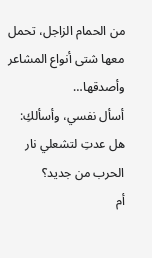من الحمام الزاجل، تحمل معها شتى أنواع المشاعر وأصدقها…
أسأل نفسي، وأسألكِ:
هل عدتِ لتشعلي نار الحرب من جديد؟
أم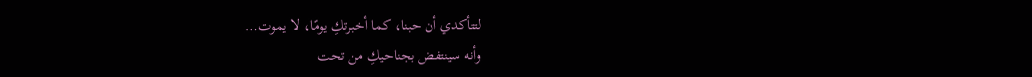لتتأكدي أن حبنا، كما أخبرتكِ يومًا، لا يموت…
وأنه سينتفض بجناحيكِ من تحت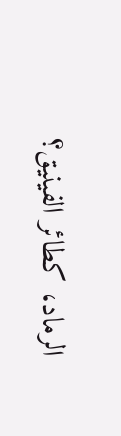الرماد، كطائر الفينيق؟